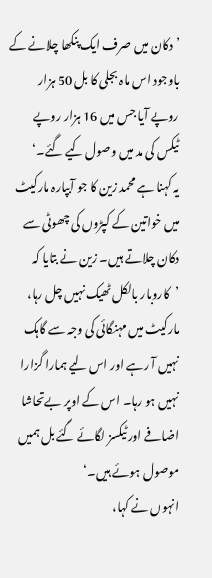’دکان میں صرف ایک پنکھا چلانے کے باوجود اس ماہ بجلی کا بل 50 ہزار روپے آیا جس میں 16 ہزار روپے ٹیکس کی مد میں وصول کیے گئے۔‘
یہ کہنا ہے محمد زین کا جو آبپارہ مارکیٹ میں خواتین کے کپڑوں کی چھوٹی سے دکان چلاتے ہیں۔ زین نے بتایا کہ ’کاروبار بالکل ٹھیک نہیں چل رہا، مارکیٹ میں مہنگائی کی وجہ سے گاہک نہیں آ رہے اور اس لیے ہمارا گزارا نہیں ہو رہا۔ اس کے اوپر بےتحاشا اضافے اور ٹیکسز لگائے گئے بل ہمیں موصول ہوئے ہیں۔‘
انہوں نے کہا،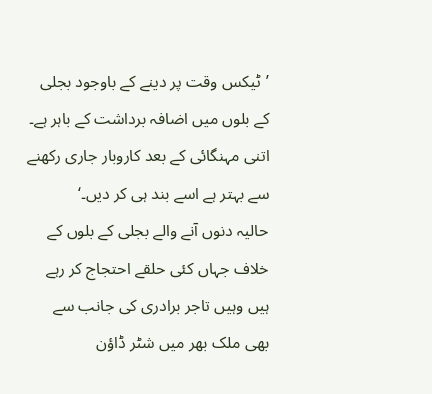’ٹیکس وقت پر دینے کے باوجود بجلی کے بلوں میں اضافہ برداشت کے باہر ہے۔ اتنی مہنگائی کے بعد کاروبار جاری رکھنے سے بہتر ہے اسے بند ہی کر دیں۔‘
حالیہ دنوں آنے والے بجلی کے بلوں کے خلاف جہاں کئی حلقے احتجاج کر رہے ہیں وہیں تاجر برادری کی جانب سے بھی ملک بھر میں شٹر ڈاؤن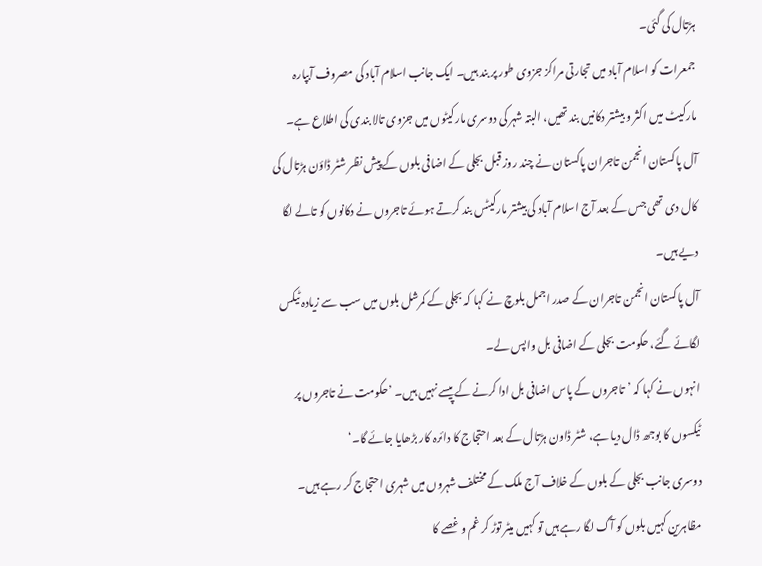ہڑتال کی گئی۔
جمعرات کو اسلام آباد میں تجارتی مراکز جزوی طور پر بند ہیں۔ ایک جانب اسلام آباد کی مصروف آبپارہ مارکیٹ میں اکثر و بیشتر دکانیں بند تھیں، البتہ شہر کی دوسری مارکیٹوں میں جزوی تالا بندی کی اطلاع ہے۔
آل پاکستان انجمن تاجران پاکستان نے چند روز قبل بجلی کے اضافی بلوں کے پیش نظر شٹر ڈاؤن ہڑتال کی کال دی تھی جس کے بعد آج اسلام آباد کی بیشتر مارکیٹس بند کرتے ہوئے تاجروں نے دکانوں کو تالے لگا دیے ہیں۔
آل پاکستان انجمن تاجران کے صدر اجمل بلوچ نے کہا کہ بجلی کے کمرشل بلوں میں سب سے زیادہ ٹیکس لگائے گئے، حکومت بجلی کے اضافی بل واپس لے۔
انہوں نے کہا کہ ’تاجروں کے پاس اضافی بل ادا کرنے کے پیسے نہیں ہیں۔ ’حکومت نے تاجروں پر ٹیکسوں کا بوجھ ڈال دیا ہے، شٹر ڈاون ہڑتال کے بعد احتجاج کا دائرہ کار بڑھایا جائے گا۔‘
دوسری جانب بجلی کے بلوں کے خلاف آج ملک کے مختلف شہروں میں شہری احتجاج کر رہے ہیں۔ مظاہرین کہیں بلوں کو آگ لگا رہے ہیں تو کہیں میٹر توڑ کر غم و غصے کا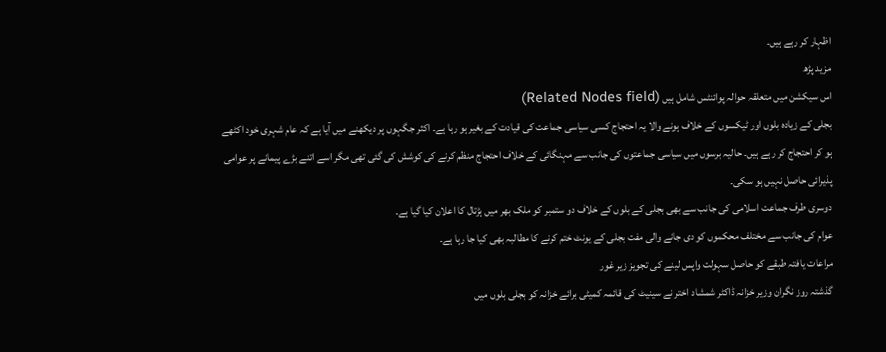اظہار کر رہے ہیں۔
مزید پڑھ
اس سیکشن میں متعلقہ حوالہ پوائنٹس شامل ہیں (Related Nodes field)
بجلی کے زیادہ بلوں اور ٹیکسوں کے خلاف ہونے والا یہ احتجاج کسی سیاسی جماعت کی قیادت کے بغیر ہو رہا ہے۔ اکثر جگہوں پر دیکھنے میں آیا ہے کہ عام شہری خود اکٹھے ہو کر احتجاج کر رہے ہیں۔ حالیہ برسوں میں سیاسی جماعتوں کی جانب سے مہنگائی کے خلاف احتجاج منظم کرنے کی کوشش کی گئی تھی مگر اسے اتنے بڑے پیمانے پر عوامی پذیرائی حاصل نہیں ہو سکی۔
دوسری طرف جماعت اسلامی کی جانب سے بھی بجلی کے بلوں کے خلاف دو ستمبر کو ملک بھر میں ہڑتال کا اعلان کیا گیا ہے۔
عوام کی جانب سے مختلف محکموں کو دی جانے والی مفت بجلی کے یونٹ ختم کرنے کا مطالبہ بھی کیا جا رہا ہے۔
مراعات یافتہ طبقے کو حاصل سہولت واپس لینے کی تجویز زیر غور
گذشتہ روز نگران وزیر خزانہ ڈاکٹر شمشاد اختر نے سینیٹ کی قائمہ کمیٹی برائے خزانہ کو بجلی بلوں میں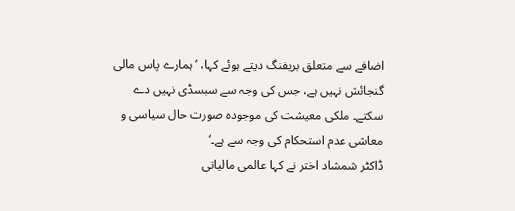اضافے سے متعلق بریفنگ دیتے ہوئے کہا، ’ہمارے پاس مالی گنجائش نہیں ہے، جس کی وجہ سے سبسڈی نہیں دے سکتے۔ ملکی معیشت کی موجودہ صورت حال سیاسی و معاشی عدم استحکام کی وجہ سے ہے۔‘
ڈاکٹر شمشاد اختر نے کہا عالمی مالیاتی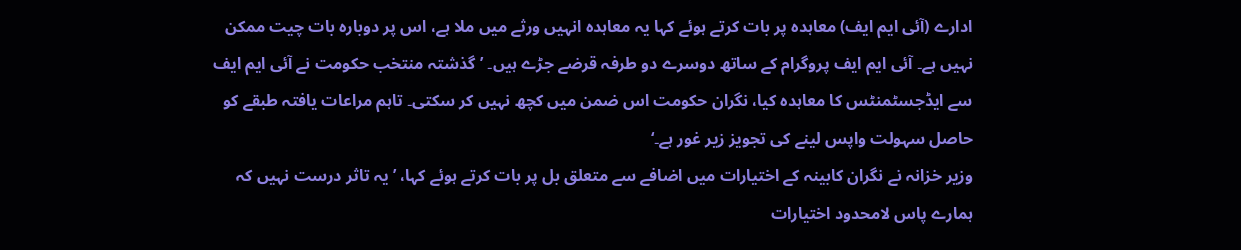ادارے (آئی ایم ایف) معاہدہ پر بات کرتے ہوئے کہا یہ معاہدہ انہیں ورثے میں ملا ہے، اس پر دوبارہ بات چیت ممکن نہیں ہے۔ آئی ایم ایف پروگرام کے ساتھ دوسرے دو طرفہ قرضے جڑے ہیں۔ ’گذشتہ منتخب حکومت نے آئی ایم ایف سے ایڈجسٹمنٹس کا معاہدہ کیا، نگران حکومت اس ضمن میں کچھ نہیں کر سکتی۔ تاہم مراعات یافتہ طبقے کو حاصل سہولت واپس لینے کی تجویز زیر غور ہے۔‘
وزیر خزانہ نے نگران کابینہ کے اختیارات میں اضافے سے متعلق بل پر بات کرتے ہوئے کہا، ’یہ تاثر درست نہیں کہ ہمارے پاس لامحدود اختیارات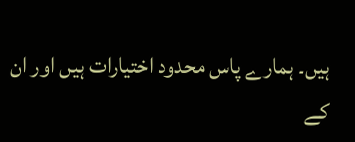ہیں۔ ہمارے پاس محدود اختیارات ہیں اور ان کے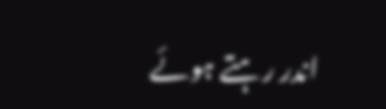اندر رہتے ہوئے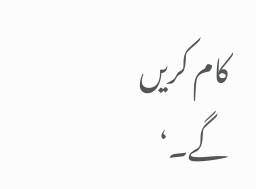کام کریں گے۔‘